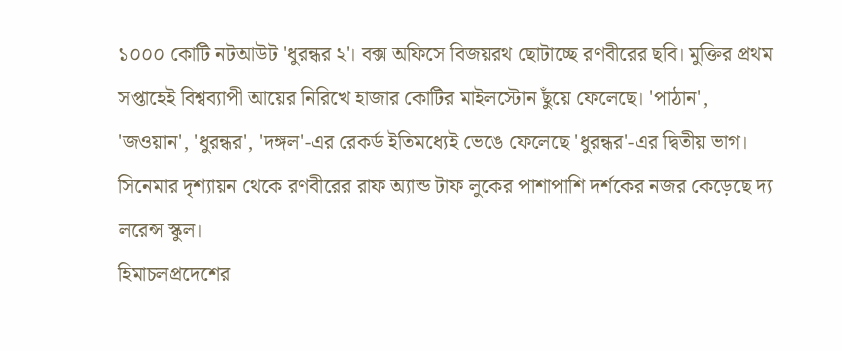১০০০ কোটি নটআউট 'ধুরন্ধর ২'। বক্স অফিসে বিজয়রথ ছোটাচ্ছে রণবীরের ছবি। মুক্তির প্রথম সপ্তাহেই বিশ্বব্যাপী আয়ের নিরিখে হাজার কোটির মাইলস্টোন ছুঁয়ে ফেলেছে। 'পাঠান', 'জওয়ান', 'ধুরন্ধর', 'দঙ্গল'-এর রেকর্ড ইতিমধ্যেই ভেঙে ফেলেছে 'ধুরন্ধর'-এর দ্বিতীয় ভাগ। সিনেমার দৃশ্যায়ন থেকে রণবীরের রাফ অ্যান্ড টাফ লুকের পাশাপাশি দর্শকের নজর কেড়েছে দ্য লরেন্স স্কুল।
হিমাচলপ্রদেশের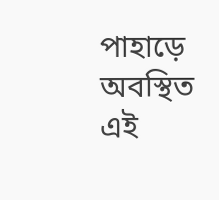পাহাড়ে অবস্থিত এই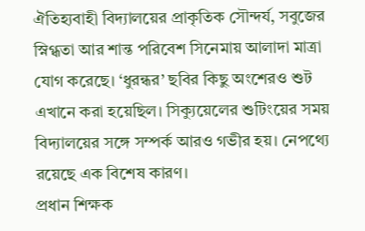ঐতিহ্যবাহী বিদ্যালয়ের প্রাকৃতিক সৌন্দর্য, সবুজের স্নিগ্ধতা আর শান্ত পরিবেশ সিনেমায় আলাদা মাত্রা যোগ করেছে। ‘ধুরন্ধর’ ছবির কিছু অংশেরও শুট এখানে করা হয়েছিল। সিক্যুয়েলের শুটিংয়ের সময় বিদ্যালয়ের সঙ্গে সম্পর্ক আরও গভীর হয়। নেপথ্যে রয়েছে এক বিশেষ কারণ।
প্রধান শিক্ষক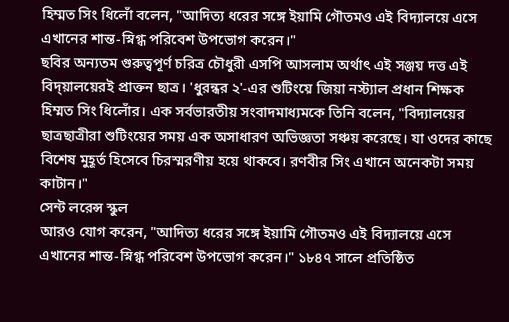হিম্মত সিং ধিলোঁ বলেন, "আদিত্য ধরের সঙ্গে ইয়ামি গৌতমও এই বিদ্যালয়ে এসে এখানের শান্ত-স্নিগ্ধ পরিবেশ উপভোগ করেন।"
ছবির অন্যতম গুরুত্বপূর্ণ চরিত্র চৌধুরী এসপি আসলাম অর্থাৎ এই সঞ্জয় দত্ত এই বিদ্য়ালয়েরই প্রাক্তন ছাত্র। 'ধুরন্ধর ২'-এর শুটিংয়ে জিয়া নস্ট্যাল প্রধান শিক্ষক হিম্মত সিং ধিলোঁর। এক সর্বভারতীয় সংবাদমাধ্যমকে তিনি বলেন, "বিদ্যালয়ের ছাত্রছাত্রীরা শুটিংয়ের সময় এক অসাধারণ অভিজ্ঞতা সঞ্চয় করেছে। যা ওদের কাছে বিশেষ মুহূর্ত হিসেবে চিরস্মরণীয় হয়ে থাকবে। রণবীর সিং এখানে অনেকটা সময় কাটান।"
সেন্ট লরেন্স স্কুল
আরও যোগ করেন, "আদিত্য ধরের সঙ্গে ইয়ামি গৌতমও এই বিদ্যালয়ে এসে এখানের শান্ত-স্নিগ্ধ পরিবেশ উপভোগ করেন।" ১৮৪৭ সালে প্রতিষ্ঠিত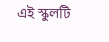এই স্কুলটি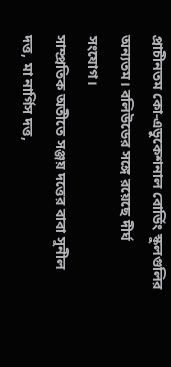প্রাচীনতম কো-এডুকেশনাল বোর্ডিং স্কুলগুলির অন্যতম। বলিউডের সঙ্গে রয়েছে দীর্ঘ সংযোগ।
সাম্প্রতিক অতীতে সঞ্জয় দত্তের বাবা সুনীল দত্ত, মা নার্গিস দত্ত,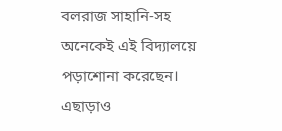বলরাজ সাহানি-সহ অনেকেই এই বিদ্যালয়ে পড়াশোনা করেছেন। এছাড়াও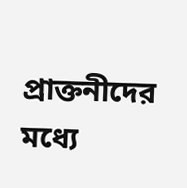প্রাক্তনীদের মধ্যে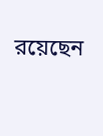রয়েছেন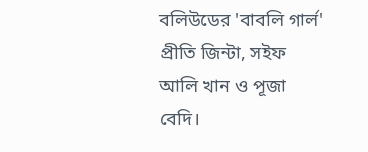বলিউডের 'বাবলি গার্ল' প্রীতি জিন্টা, সইফ আলি খান ও পূজা বেদি।